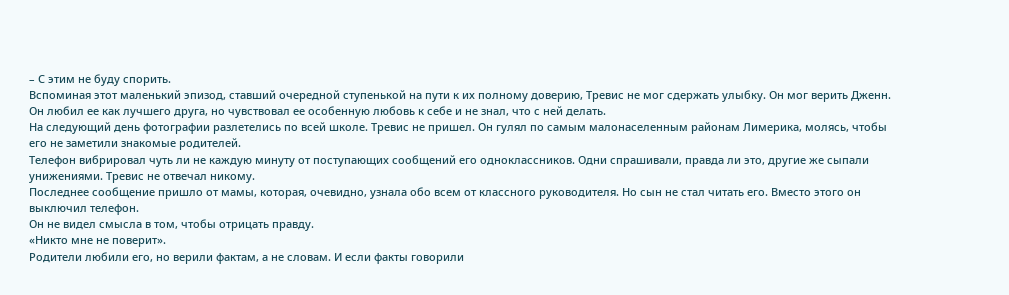– С этим не буду спорить.
Вспоминая этот маленький эпизод, ставший очередной ступенькой на пути к их полному доверию, Тревис не мог сдержать улыбку. Он мог верить Дженн. Он любил ее как лучшего друга, но чувствовал ее особенную любовь к себе и не знал, что с ней делать.
На следующий день фотографии разлетелись по всей школе. Тревис не пришел. Он гулял по самым малонаселенным районам Лимерика, молясь, чтобы его не заметили знакомые родителей.
Телефон вибрировал чуть ли не каждую минуту от поступающих сообщений его одноклассников. Одни спрашивали, правда ли это, другие же сыпали унижениями. Тревис не отвечал никому.
Последнее сообщение пришло от мамы, которая, очевидно, узнала обо всем от классного руководителя. Но сын не стал читать его. Вместо этого он выключил телефон.
Он не видел смысла в том, чтобы отрицать правду.
«Никто мне не поверит».
Родители любили его, но верили фактам, а не словам. И если факты говорили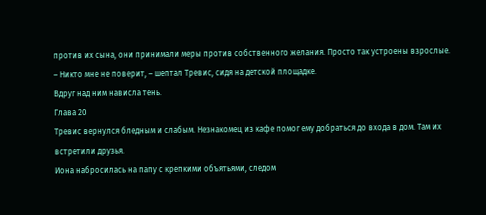против их сына, они принимали меры против собственного желания. Просто так устроены взрослые.
– Никто мне не поверит, – шептал Тревис, сидя на детской площадке.
Вдруг над ним нависла тень.
Глава 20
Тревис вернулся бледным и слабым. Незнакомец из кафе помог ему добраться до входа в дом. Там их встретили друзья.
Иона набросилась на папу с крепкими объятьями, следом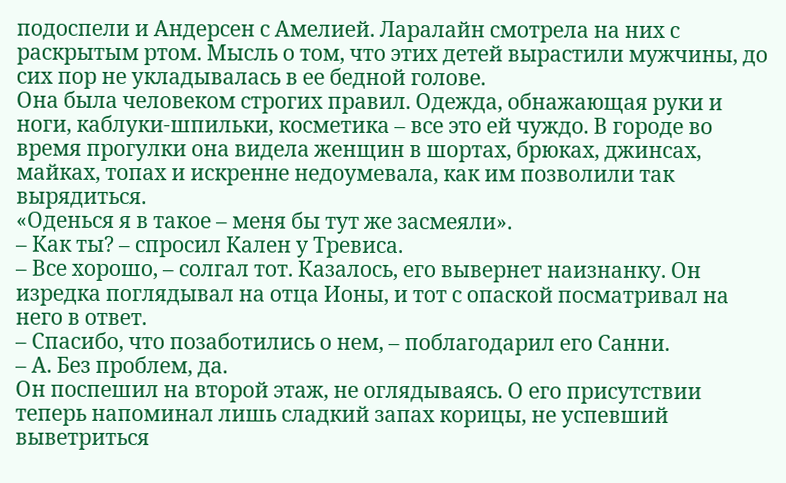подоспели и Андерсен с Амелией. Ларалайн смотрела на них с раскрытым ртом. Мысль о том, что этих детей вырастили мужчины, до сих пор не укладывалась в ее бедной голове.
Она была человеком строгих правил. Одежда, обнажающая руки и ноги, каблуки-шпильки, косметика – все это ей чуждо. В городе во время прогулки она видела женщин в шортах, брюках, джинсах, майках, топах и искренне недоумевала, как им позволили так вырядиться.
«Оденься я в такое – меня бы тут же засмеяли».
– Как ты? – спросил Кален у Тревиса.
– Все хорошо, – солгал тот. Казалось, его вывернет наизнанку. Он изредка поглядывал на отца Ионы, и тот с опаской посматривал на него в ответ.
– Спасибо, что позаботились о нем, – поблагодарил его Санни.
– А. Без проблем, да.
Он поспешил на второй этаж, не оглядываясь. О его присутствии теперь напоминал лишь сладкий запах корицы, не успевший выветриться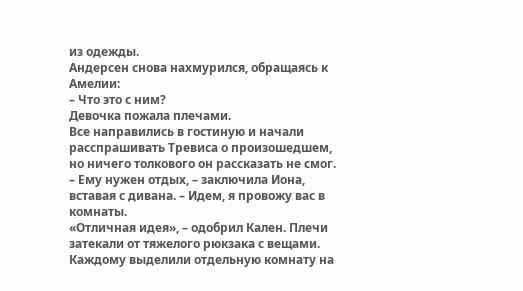из одежды.
Андерсен снова нахмурился, обращаясь к Амелии:
– Что это с ним?
Девочка пожала плечами.
Все направились в гостиную и начали расспрашивать Тревиса о произошедшем, но ничего толкового он рассказать не смог.
– Ему нужен отдых, – заключила Иона, вставая с дивана. – Идем, я провожу вас в комнаты.
«Отличная идея», – одобрил Кален. Плечи затекали от тяжелого рюкзака с вещами.
Каждому выделили отдельную комнату на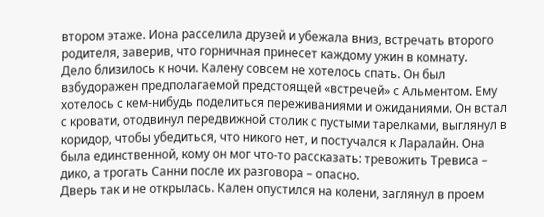втором этаже. Иона расселила друзей и убежала вниз, встречать второго родителя, заверив, что горничная принесет каждому ужин в комнату.
Дело близилось к ночи. Калену совсем не хотелось спать. Он был взбудоражен предполагаемой предстоящей «встречей» с Альментом. Ему хотелось с кем-нибудь поделиться переживаниями и ожиданиями. Он встал с кровати, отодвинул передвижной столик с пустыми тарелками, выглянул в коридор, чтобы убедиться, что никого нет, и постучался к Ларалайн. Она была единственной, кому он мог что-то рассказать: тревожить Тревиса – дико, а трогать Санни после их разговора – опасно.
Дверь так и не открылась. Кален опустился на колени, заглянул в проем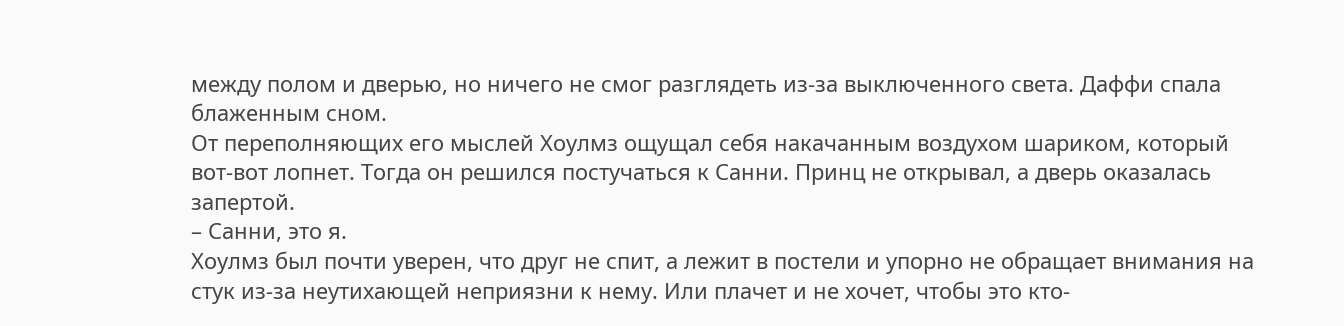между полом и дверью, но ничего не смог разглядеть из-за выключенного света. Даффи спала блаженным сном.
От переполняющих его мыслей Хоулмз ощущал себя накачанным воздухом шариком, который вот-вот лопнет. Тогда он решился постучаться к Санни. Принц не открывал, а дверь оказалась запертой.
– Санни, это я.
Хоулмз был почти уверен, что друг не спит, а лежит в постели и упорно не обращает внимания на стук из-за неутихающей неприязни к нему. Или плачет и не хочет, чтобы это кто-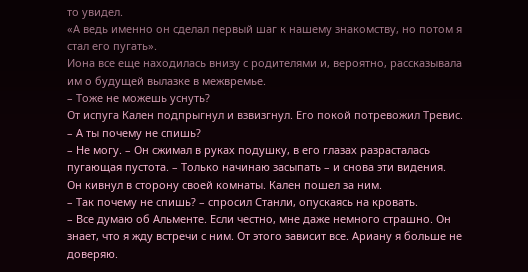то увидел.
«А ведь именно он сделал первый шаг к нашему знакомству, но потом я стал его пугать».
Иона все еще находилась внизу с родителями и, вероятно, рассказывала им о будущей вылазке в межвремье.
– Тоже не можешь уснуть?
От испуга Кален подпрыгнул и взвизгнул. Его покой потревожил Тревис.
– А ты почему не спишь?
– Не могу. – Он сжимал в руках подушку, в его глазах разрасталась пугающая пустота. – Только начинаю засыпать – и снова эти видения.
Он кивнул в сторону своей комнаты. Кален пошел за ним.
– Так почему не спишь? – спросил Станли, опускаясь на кровать.
– Все думаю об Альменте. Если честно, мне даже немного страшно. Он знает, что я жду встречи с ним. От этого зависит все. Ариану я больше не доверяю.